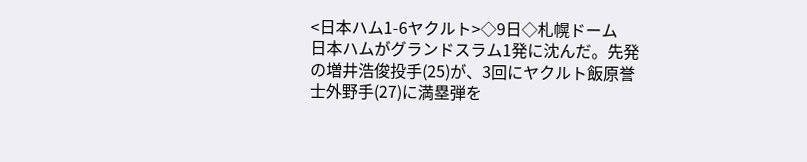<日本ハム1-6ヤクルト>◇9日◇札幌ドーム
日本ハムがグランドスラム1発に沈んだ。先発の増井浩俊投手(25)が、3回にヤクルト飯原誉士外野手(27)に満塁弾を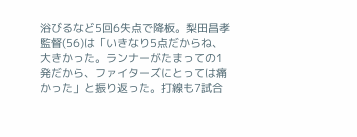浴びるなど5回6失点で降板。梨田昌孝監督(56)は「いきなり5点だからね、大きかった。ランナーがたまっての1発だから、ファイターズにとっては痛かった」と振り返った。打線も7試合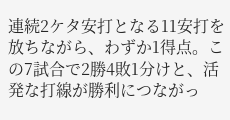連続2ケタ安打となる11安打を放ちながら、わずか1得点。この7試合で2勝4敗1分けと、活発な打線が勝利につながっ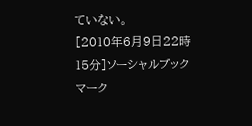ていない。
[2010年6月9日22時15分]ソーシャルブックマーク